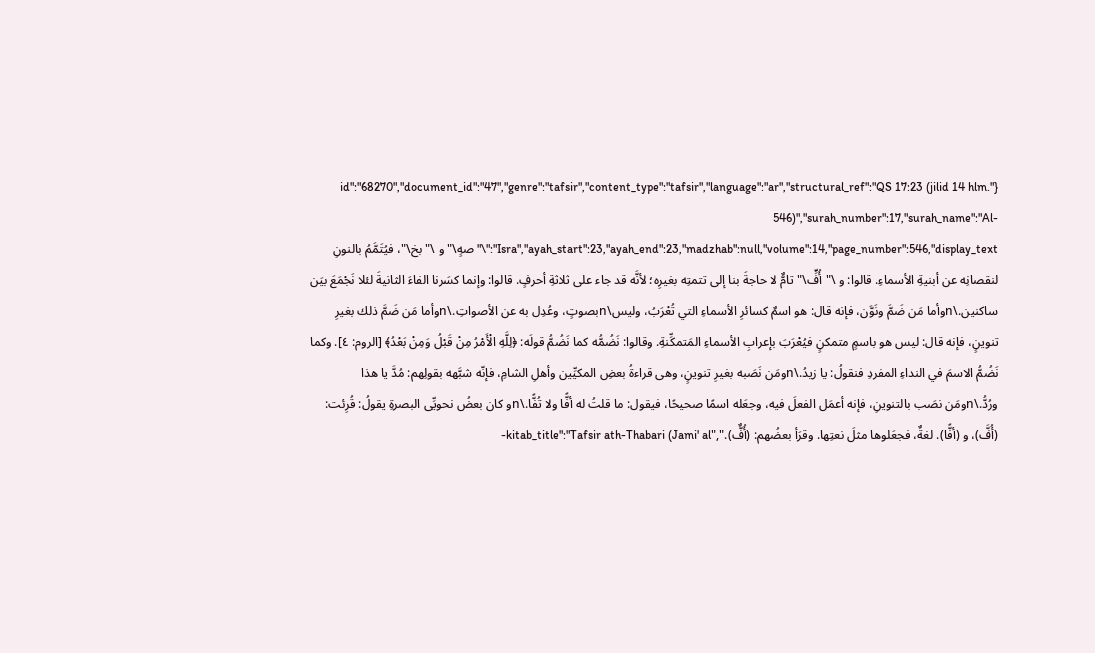{"id":"68270","document_id":"47","genre":"tafsir","content_type":"tafsir","language":"ar","structural_ref":"QS 17:23 (jilid 14 hlm. 546)","surah_number":17,"surah_name":"Al-Isra","ayah_start":23,"ayah_end":23,"madzhab":null,"volume":14,"page_number":546,"display_text":"\"صهٍ\" و \"بخ\"، فيُتَمَّمُ بالنونِ لنقصانِه عن أبنيةِ الأسماءِ. قالوا: و \"أُفٍّ\" تامٌّ لا حاجةَ بنا إلى تتمتِه بغيرِه؛ لأنَّه قد جاء على ثلاثةِ أحرفٍ. قالوا: وإنما كسَرنا الفاءَ الثانيةَ لئلا نَجْمَعَ بيَن ساكنين.\nوأما مَن ضَمَّ ونَوَّن، فإنه قال: هو اسمٌ كسائرِ الأسماءِ التي تُعْرَبُ، وليس\nبصوتٍ، وعُدِل به عن الأصواتِ.\nوأما مَن ضَمَّ ذلك بغيرِ تنوينٍ، فإنه قال: ليس هو باسمٍ متمكنٍ فيُعْرَبَ بإعرابِ الأسماءِ المَتمكِّنةِ. وقالوا: نَضُمُّه كما نَضُمُّ قولَه: ﴿لِلَّهِ الْأَمْرُ مِنْ قَبْلُ وَمِنْ بَعْدُ﴾ [الروم: ٤]. وكما نَضُمُّ الاسمَ في النداءِ المفردِ فنقولُ: يا زيدُ.\nومَن نَصَبه بغيرِ تنوينٍ، وهى قراءةُ بعضِ المكيِّين وأهلِ الشامِ، فإنّه شبَّهه بقولِهم: مُدَّ يا هذا ورُدُّ.\nومَن نصَب بالتنوينِ، فإنه أعمَل الفعلَ فيه، وجعَله اسمًا صحيحًا، فيقول: ما قلتُ له أفًّا ولا تُفًّا.\nو كان بعضُ نحويِّى البصرةِ يقولُ: قُرِئت: (أُفَّ)، و (أفًّا). لغةٌ، فجعَلوها مثلَ نعتِها. وقرَأ بعضُهم: (أُفٌّ).","kitab_title":"Tafsir ath-Thabari (Jami' al-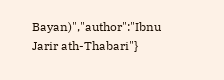Bayan)","author":"Ibnu Jarir ath-Thabari"}